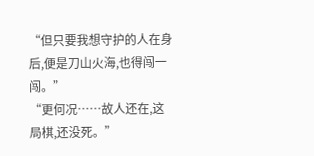“但只要我想守护的人在身后,便是刀山火海,也得闯一闯。”
“更何况……故人还在,这局棋,还没死。”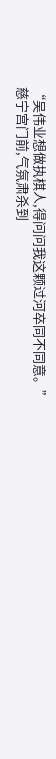“吴伟业想做执棋人,得问问我这颗过河卒同不同意。”
慈宁宫门前,气氛肃杀到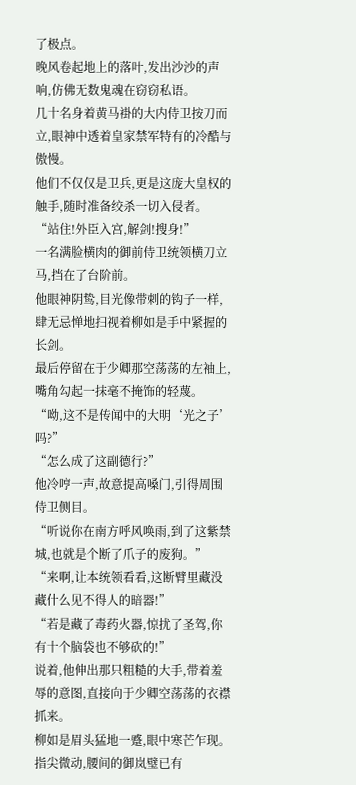了极点。
晚风卷起地上的落叶,发出沙沙的声响,仿佛无数鬼魂在窃窃私语。
几十名身着黄马褂的大内侍卫按刀而立,眼神中透着皇家禁军特有的冷酷与傲慢。
他们不仅仅是卫兵,更是这庞大皇权的触手,随时准备绞杀一切入侵者。
“站住!外臣入宫,解剑!搜身!”
一名满脸横肉的御前侍卫统领横刀立马,挡在了台阶前。
他眼神阴鸷,目光像带刺的钩子一样,肆无忌惮地扫视着柳如是手中紧握的长剑。
最后停留在于少卿那空荡荡的左袖上,嘴角勾起一抹毫不掩饰的轻蔑。
“呦,这不是传闻中的大明‘光之子’吗?”
“怎么成了这副德行?”
他冷哼一声,故意提高嗓门,引得周围侍卫侧目。
“听说你在南方呼风唤雨,到了这紫禁城,也就是个断了爪子的废狗。”
“来啊,让本统领看看,这断臂里藏没藏什么见不得人的暗器!”
“若是藏了毒药火器,惊扰了圣驾,你有十个脑袋也不够砍的!”
说着,他伸出那只粗糙的大手,带着羞辱的意图,直接向于少卿空荡荡的衣襟抓来。
柳如是眉头猛地一蹙,眼中寒芒乍现。
指尖微动,腰间的御岚璧已有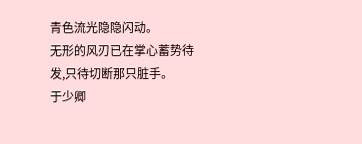青色流光隐隐闪动。
无形的风刃已在掌心蓄势待发,只待切断那只脏手。
于少卿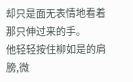却只是面无表情地看着那只伸过来的手。
他轻轻按住柳如是的肩膀,微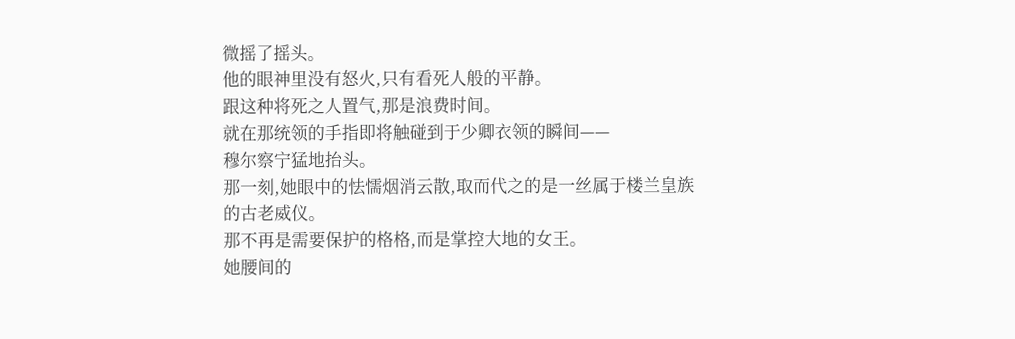微摇了摇头。
他的眼神里没有怒火,只有看死人般的平静。
跟这种将死之人置气,那是浪费时间。
就在那统领的手指即将触碰到于少卿衣领的瞬间——
穆尔察宁猛地抬头。
那一刻,她眼中的怯懦烟消云散,取而代之的是一丝属于楼兰皇族的古老威仪。
那不再是需要保护的格格,而是掌控大地的女王。
她腰间的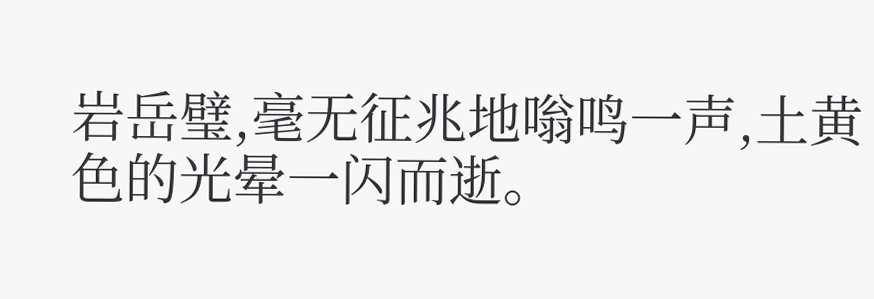岩岳璧,毫无征兆地嗡鸣一声,土黄色的光晕一闪而逝。